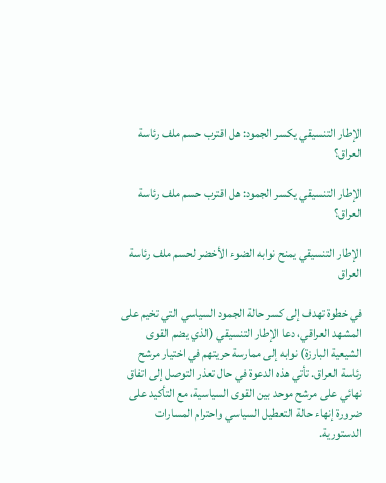الإطار التنسيقي يكسر الجمود: هل اقترب حسم ملف رئاسة العراق؟

الإطار التنسيقي يكسر الجمود: هل اقترب حسم ملف رئاسة العراق؟

الإطار التنسيقي يمنح نوابه الضوء الأخضر لحسم ملف رئاسة العراق

في خطوة تهدف إلى كسر حالة الجمود السياسي التي تخيم على المشهد العراقي، دعا الإطار التنسيقي (الذي يضم القوى الشيعية البارزة) نوابه إلى ممارسة حريتهم في اختيار مرشح رئاسة العراق. تأتي هذه الدعوة في حال تعذر التوصل إلى اتفاق نهائي على مرشح موحد بين القوى السياسية، مع التأكيد على ضرورة إنهاء حالة التعطيل السياسي واحترام المسارات الدستورية.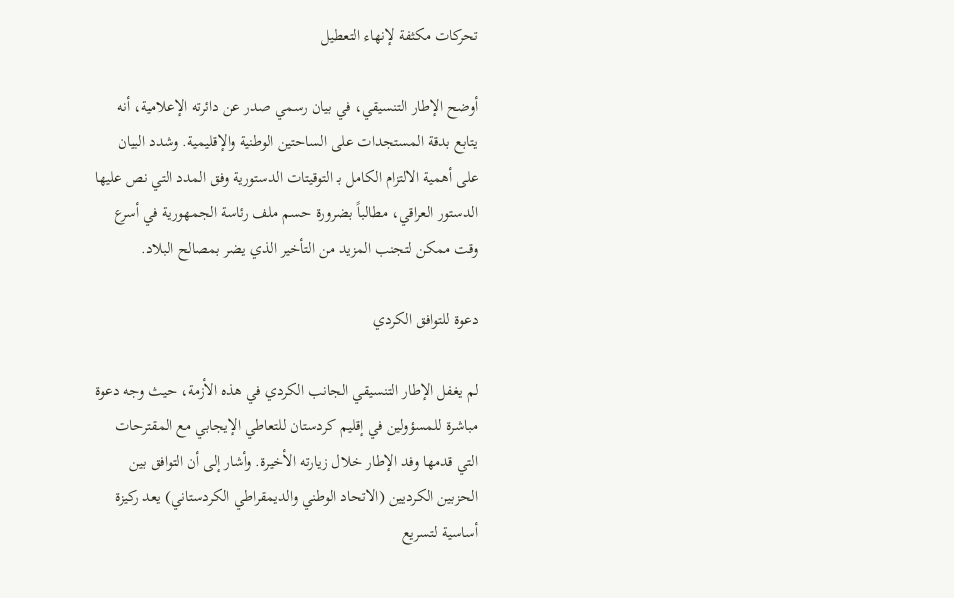تحركات مكثفة لإنهاء التعطيل

أوضح الإطار التنسيقي، في بيان رسمي صدر عن دائرته الإعلامية، أنه يتابع بدقة المستجدات على الساحتين الوطنية والإقليمية. وشدد البيان على أهمية الالتزام الكامل بـ التوقيتات الدستورية وفق المدد التي نص عليها الدستور العراقي، مطالباً بضرورة حسم ملف رئاسة الجمهورية في أسرع وقت ممكن لتجنب المزيد من التأخير الذي يضر بمصالح البلاد.

دعوة للتوافق الكردي

لم يغفل الإطار التنسيقي الجانب الكردي في هذه الأزمة، حيث وجه دعوة مباشرة للمسؤولين في إقليم كردستان للتعاطي الإيجابي مع المقترحات التي قدمها وفد الإطار خلال زيارته الأخيرة. وأشار إلى أن التوافق بين الحزبين الكرديين (الاتحاد الوطني والديمقراطي الكردستاني) يعد ركيزة أساسية لتسريع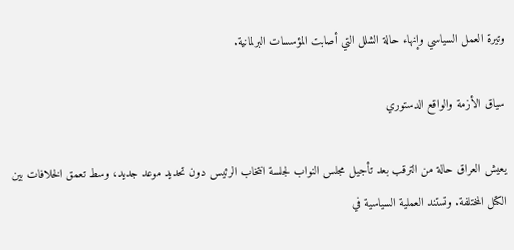وتيرة العمل السياسي وإنهاء حالة الشلل التي أصابت المؤسسات البرلمانية.

سياق الأزمة والواقع الدستوري

يعيش العراق حالة من الترقب بعد تأجيل مجلس النواب لجلسة انتخاب الرئيس دون تحديد موعد جديد، وسط تعمق الخلافات بين الكتل المختلفة. وتستند العملية السياسية في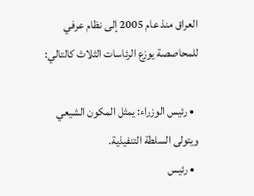العراق منذ عام 2005 إلى نظام عرفي للمحاصصة يوزع الرئاسات الثلاث كالتالي:

  • رئيس الوزراء: يمثل المكون الشيعي ويتولى السلطة التنفيذية.
  • رئيس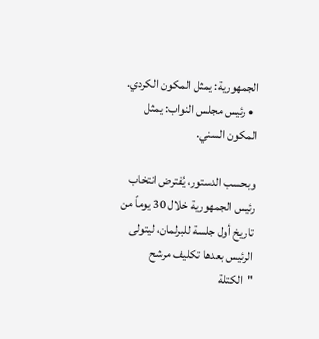الجمهورية: يمثل المكون الكردي.
  • رئيس مجلس النواب: يمثل المكون السني.

وبحسب الدستور، يُفترض انتخاب رئيس الجمهورية خلال 30 يوماً من تاريخ أول جلسة للبرلمان، ليتولى الرئيس بعدها تكليف مرشح "الكتلة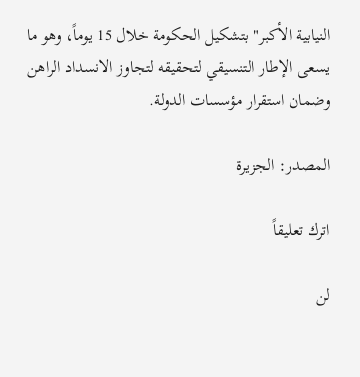النيابية الأكبر" بتشكيل الحكومة خلال 15 يوماً، وهو ما يسعى الإطار التنسيقي لتحقيقه لتجاوز الانسداد الراهن وضمان استقرار مؤسسات الدولة.

المصدر: الجزيرة

اترك تعليقاً

لن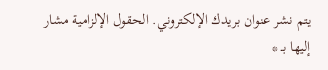يتم نشر عنوان بريدك الإلكتروني. الحقول الإلزامية مشار إليها بـ *